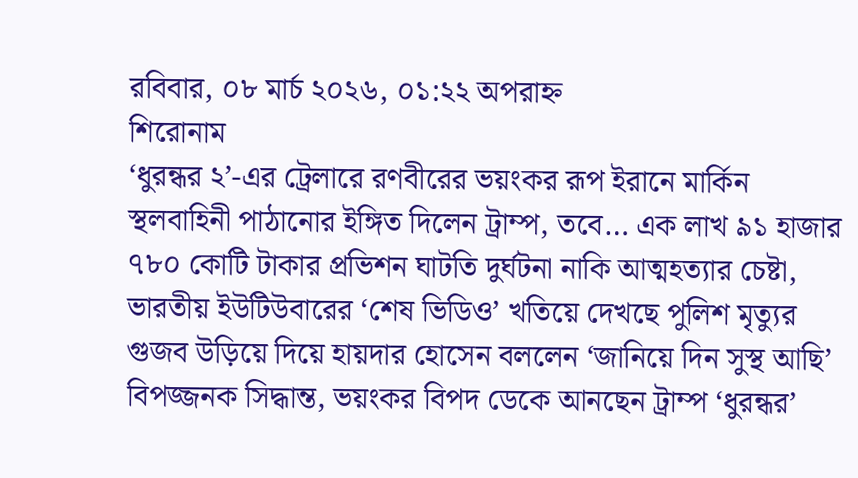রবিবার, ০৮ মার্চ ২০২৬, ০১:২২ অপরাহ্ন
শিরোনাম
‘ধুরন্ধর ২’-এর ট্রেলারে রণবীরের ভয়ংকর রূপ ইরানে মার্কিন স্থলবাহিনী পাঠানোর ইঙ্গিত দিলেন ট্রাম্প, তবে… এক লাখ ৯১ হাজার ৭৮০ কোটি টাকার প্রভিশন ঘাটতি দুর্ঘটনা নাকি আত্মহত্যার চেষ্টা, ভারতীয় ইউটিউবারের ‘শেষ ভিডিও’ খতিয়ে দেখছে পুলিশ মৃত্যুর গুজব উড়িয়ে দিয়ে হায়দার হোসেন বললেন ‘জানিয়ে দিন সুস্থ আছি’ বিপজ্জনক সিদ্ধান্ত, ভয়ংকর বিপদ ডেকে আনছেন ট্রাম্প ‘ধুরন্ধর’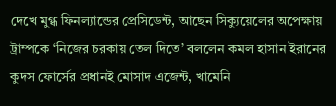দেখে মুগ্ধ ফিনল্যান্ডের প্রেসিডেন্ট, আছেন সিক্যুয়েলের অপেক্ষায় ট্রাম্পকে ‘নিজের চরকায় তেল দিতে’ বললেন কমল হাসান ইরানের কুদস ফোর্সের প্রধানই মোসাদ এজেন্ট, খামেনি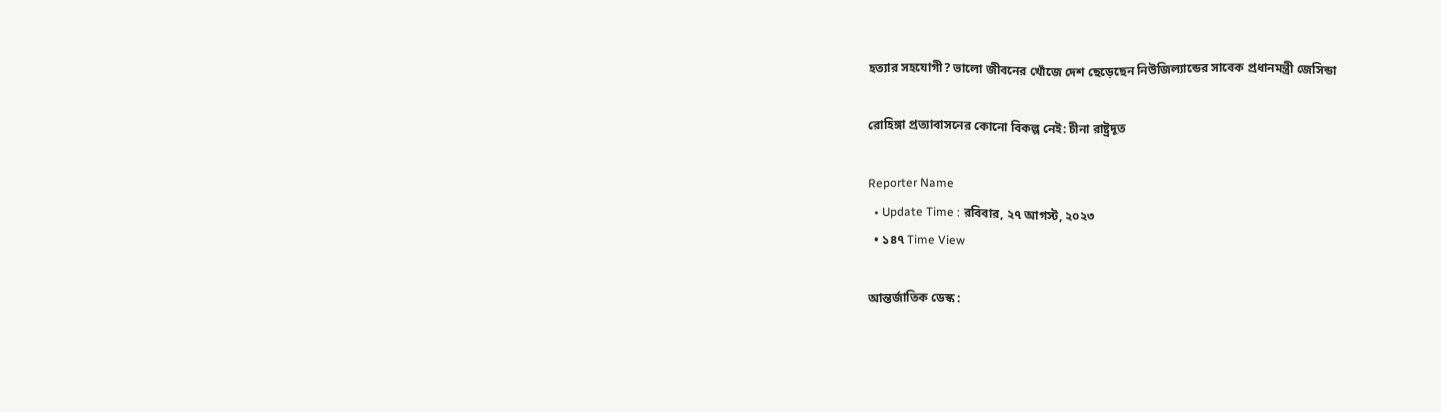হত্যার সহযোগী? ভালো জীবনের খোঁজে দেশ ছেড়েছেন নিউজিল্যান্ডের সাবেক প্রধানমন্ত্রী জেসিন্ডা

রোহিঙ্গা প্রত্যাবাসনের কোনো বিকল্প নেই: চীনা রাষ্ট্রদূত

Reporter Name
  • Update Time : রবিবার, ২৭ আগস্ট, ২০২৩
  • ১৪৭ Time View

আন্তর্জাতিক ডেস্ক :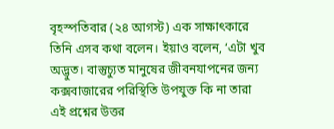বৃহস্পতিবার (২৪ আগস্ট) এক সাক্ষাৎকারে তিনি এসব কথা বলেন। ইয়াও বলেন, ‘এটা খুব অদ্ভুত। বাস্তুচ্যুত মানুষের জীবনযাপনের জন্য কক্সবাজারের পরিস্থিতি উপযুক্ত কি না তারা এই প্রশ্নের উত্তর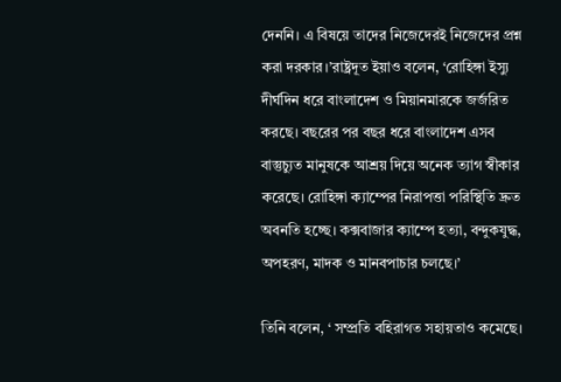দেননি। এ বিষয়ে তাদের নিজেদেরই নিজেদের প্রশ্ন করা দরকার।’রাষ্ট্রদূত ইয়াও বলেন, ‘রোহিঙ্গা ইস্যু দীর্ঘদিন ধরে বাংলাদেশ ও মিয়ানমারকে জর্জরিত করছে। বছরের পর বছর ধরে বাংলাদেশ এসব বাস্তুচ্যুত মানুষকে আশ্রয় দিয়ে অনেক ত্যাগ স্বীকার করেছে। রোহিঙ্গা ক্যাম্পের নিরাপত্তা পরিস্থিতি দ্রুত অবনতি হচ্ছে। কক্সবাজার ক্যাম্পে হত্যা, বন্দুকযুদ্ধ, অপহরণ, মাদক ও মানবপাচার চলছে।’

তিনি বলেন, ‘ সম্প্রতি বহিরাগত সহায়তাও কমেছে।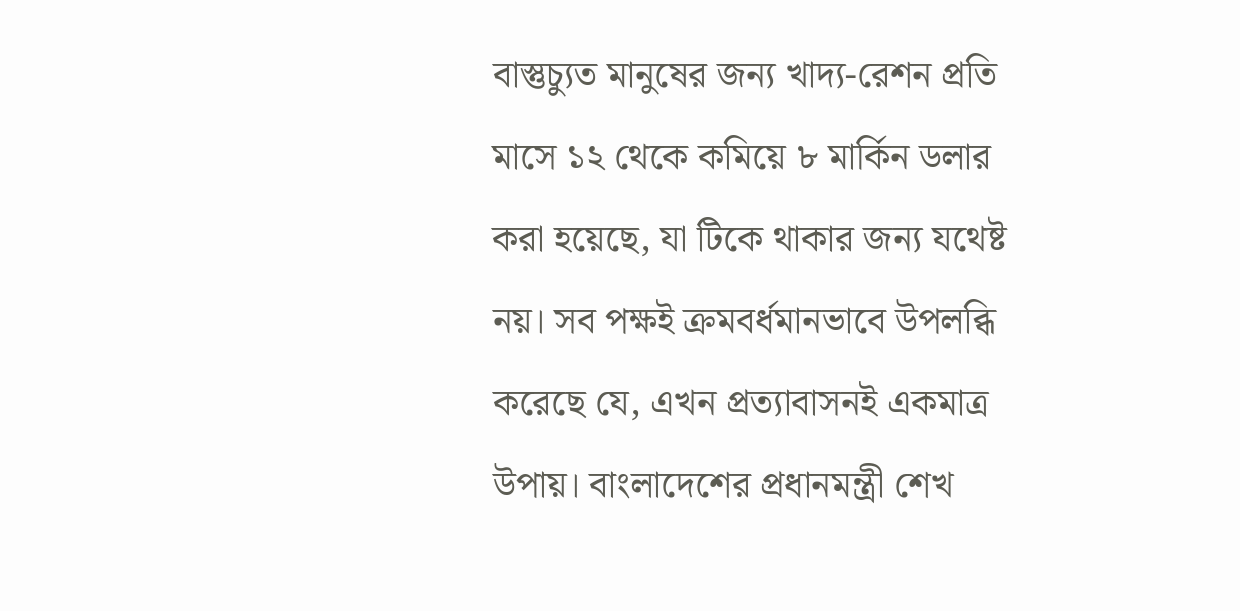বাস্তুচ্যুত মানুষের জন্য খাদ্য-রেশন প্রতি মাসে ১২ থেকে কমিয়ে ৮ মার্কিন ডলার করা হয়েছে, যা টিকে থাকার জন্য যথেষ্ট নয়। সব পক্ষই ক্রমবর্ধমানভাবে উপলব্ধি করেছে যে, এখন প্রত্যাবাসনই একমাত্র উপায়। বাংলাদেশের প্রধানমন্ত্রী শেখ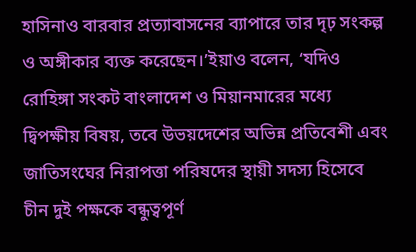হাসিনাও বারবার প্রত্যাবাসনের ব্যাপারে তার দৃঢ় সংকল্প ও অঙ্গীকার ব্যক্ত করেছেন।’ইয়াও বলেন, ‘যদিও রোহিঙ্গা সংকট বাংলাদেশ ও মিয়ানমারের মধ্যে দ্বিপক্ষীয় বিষয়, তবে উভয়দেশের অভিন্ন প্রতিবেশী এবং জাতিসংঘের নিরাপত্তা পরিষদের স্থায়ী সদস্য হিসেবে চীন দুই পক্ষকে বন্ধুত্বপূর্ণ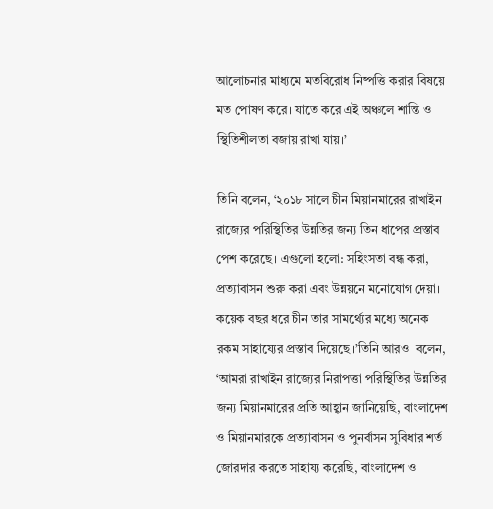আলোচনার মাধ্যমে মতবিরোধ নিষ্পত্তি করার বিষয়ে মত পোষণ করে। যাতে করে এই অঞ্চলে শান্তি ও স্থিতিশীলতা বজায় রাখা যায়।’

তিনি বলেন, ‘২০১৮ সালে চীন মিয়ানমারের রাখাইন রাজ্যের পরিস্থিতির উন্নতির জন্য তিন ধাপের প্রস্তাব পেশ করেছে। এগুলো হলো: সহিংসতা বন্ধ করা, প্রত্যাবাসন শুরু করা এবং উন্নয়নে মনোযোগ দেয়া। কয়েক বছর ধরে চীন তার সামর্থ্যের মধ্যে অনেক রকম সাহায্যের প্রস্তাব দিয়েছে।’তিনি আরও  বলেন, ‘আমরা রাখাইন রাজ্যের নিরাপত্তা পরিস্থিতির উন্নতির জন্য মিয়ানমারের প্রতি আহ্বান জানিয়েছি, বাংলাদেশ ও মিয়ানমারকে প্রত্যাবাসন ও পুনর্বাসন সুবিধার শর্ত জোরদার করতে সাহায্য করেছি, বাংলাদেশ ও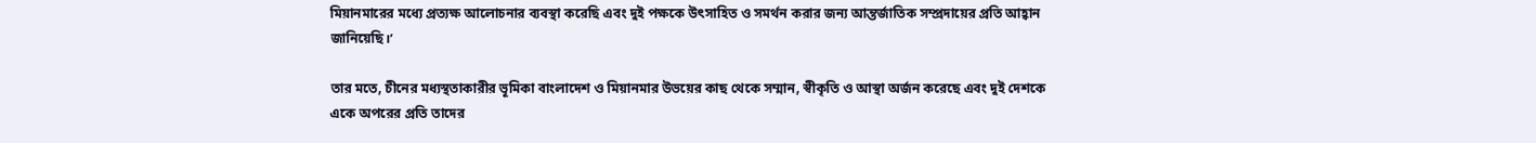মিয়ানমারের মধ্যে প্রত্যক্ষ আলোচনার ব্যবস্থা করেছি এবং দুই পক্ষকে উৎসাহিত ও সমর্থন করার জন্য আন্তর্জাতিক সম্প্রদায়ের প্রতি আহ্বান জানিয়েছি।’

তার মতে, চীনের মধ্যস্থতাকারীর ভূমিকা বাংলাদেশ ও মিয়ানমার উভয়ের কাছ থেকে সম্মান, স্বীকৃতি ও আস্থা অর্জন করেছে এবং দুই দেশকে একে অপরের প্রতি তাদের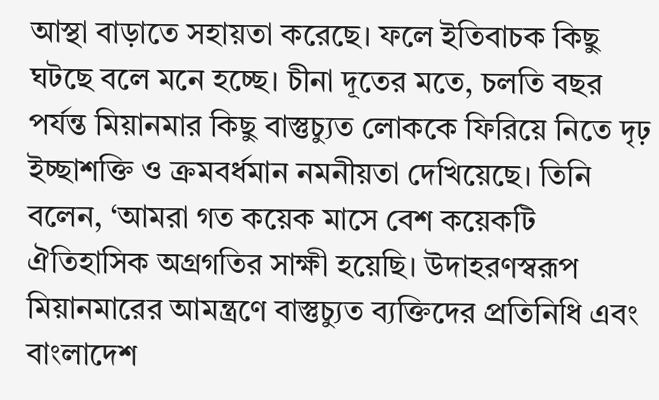আস্থা বাড়াতে সহায়তা করেছে। ফলে ইতিবাচক কিছু ঘটছে বলে মনে হচ্ছে। চীনা দূতের মতে, চলতি বছর পর্যন্ত মিয়ানমার কিছু বাস্তুচ্যুত লোককে ফিরিয়ে নিতে দৃঢ় ইচ্ছাশক্তি ও ক্রমবর্ধমান নমনীয়তা দেখিয়েছে। তিনি বলেন, ‘আমরা গত কয়েক মাসে বেশ কয়েকটি ঐতিহাসিক অগ্রগতির সাক্ষী হয়েছি। উদাহরণস্বরূপ মিয়ানমারের আমন্ত্রণে বাস্তুচ্যুত ব্যক্তিদের প্রতিনিধি এবং বাংলাদেশ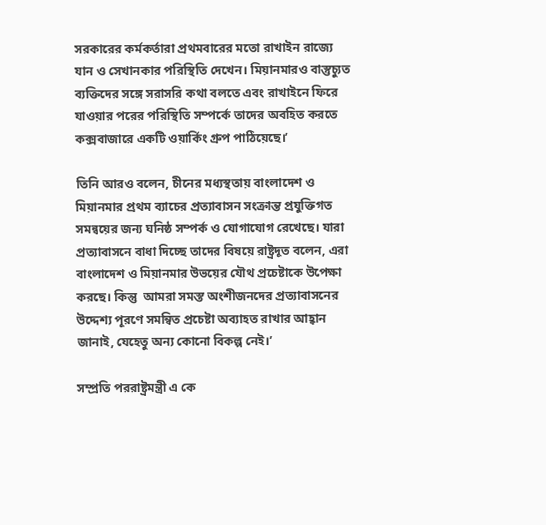সরকারের কর্মকর্তারা প্রথমবারের মতো রাখাইন রাজ্যে যান ও সেখানকার পরিস্থিতি দেখেন। মিয়ানমারও বাস্তুচ্যুত ব্যক্তিদের সঙ্গে সরাসরি কথা বলতে এবং রাখাইনে ফিরে যাওয়ার পরের পরিস্থিতি সম্পর্কে তাদের অবহিত করতে কক্সবাজারে একটি ওয়ার্কিং গ্রুপ পাঠিয়েছে।’

তিনি আরও বলেন, চীনের মধ্যস্থতায় বাংলাদেশ ও মিয়ানমার প্রথম ব্যাচের প্রত্যাবাসন সংক্রান্ত প্রযুক্তিগত সমন্বয়ের জন্য ঘনিষ্ঠ সম্পর্ক ও যোগাযোগ রেখেছে। যারা প্রত্যাবাসনে বাধা দিচ্ছে তাদের বিষয়ে রাষ্ট্রদূত বলেন, এরা বাংলাদেশ ও মিয়ানমার উভয়ের যৌথ প্রচেষ্টাকে উপেক্ষা করছে। কিন্তু  আমরা সমস্ত অংশীজনদের প্রত্যাবাসনের উদ্দেশ্য পূরণে সমন্বিত প্রচেষ্টা অব্যাহত রাখার আহ্বান জানাই, যেহেতু অন্য কোনো বিকল্প নেই।’

সম্প্রতি পররাষ্ট্রমন্ত্রী এ কে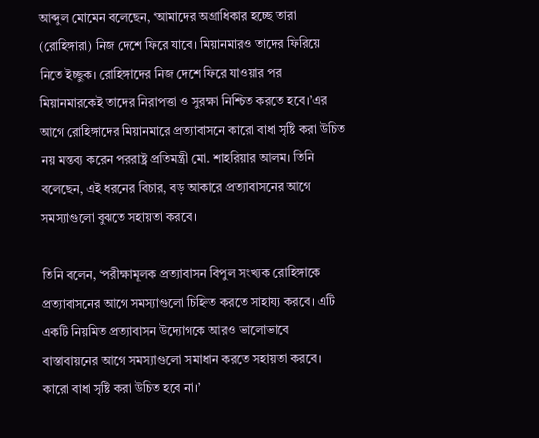আব্দুল মোমেন বলেছেন, ‘আমাদের অগ্রাধিকার হচ্ছে তারা (রোহিঙ্গারা) নিজ দেশে ফিরে যাবে। মিয়ানমারও তাদের ফিরিয়ে নিতে ইচ্ছুক। রোহিঙ্গাদের নিজ দেশে ফিরে যাওয়ার পর মিয়ানমারকেই তাদের নিরাপত্তা ও সুরক্ষা নিশ্চিত করতে হবে।’এর আগে রোহিঙ্গাদের মিয়ানমারে প্রত্যাবাসনে কারো বাধা সৃষ্টি করা উচিত নয় মন্তব্য করেন পররাষ্ট্র প্রতিমন্ত্রী মো. শাহরিয়ার আলম। তিনি বলেছেন, এই ধরনের বিচার, বড় আকারে প্রত্যাবাসনের আগে সমস্যাগুলো বুঝতে সহায়তা করবে।

তিনি বলেন, ‘পরীক্ষামূলক প্রত্যাবাসন বিপুল সংখ্যক রোহিঙ্গাকে প্রত্যাবাসনের আগে সমস্যাগুলো চিহ্নিত করতে সাহায্য করবে। এটি একটি নিয়মিত প্রত্যাবাসন উদ্যোগকে আরও ভালোভাবে বাস্তাবায়নের আগে সমস্যাগুলো সমাধান করতে সহায়তা করবে। কারো বাধা সৃষ্টি করা উচিত হবে না।’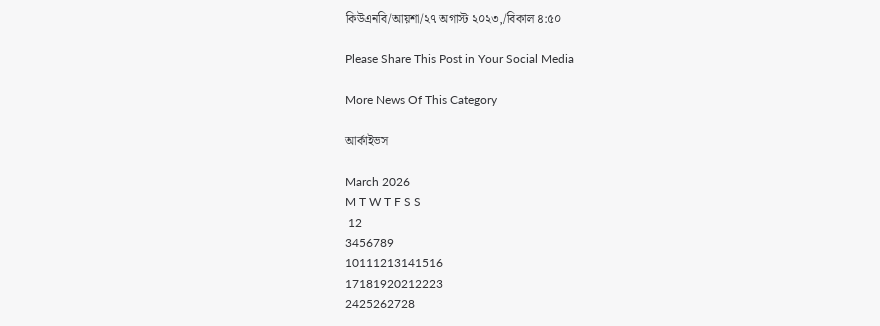কিউএনবি/আয়শা/২৭ অগাস্ট ২০২৩,/বিকাল ৪:৫০

Please Share This Post in Your Social Media

More News Of This Category

আর্কাইভস

March 2026
M T W T F S S
 12
3456789
10111213141516
17181920212223
2425262728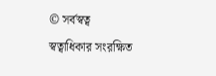© সর্বস্বত্ব স্বত্বাধিকার সংরক্ষিত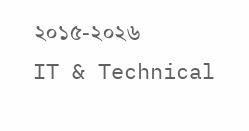২০১৫-২০২৬
IT & Technical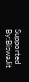Supported By:BiswaJit